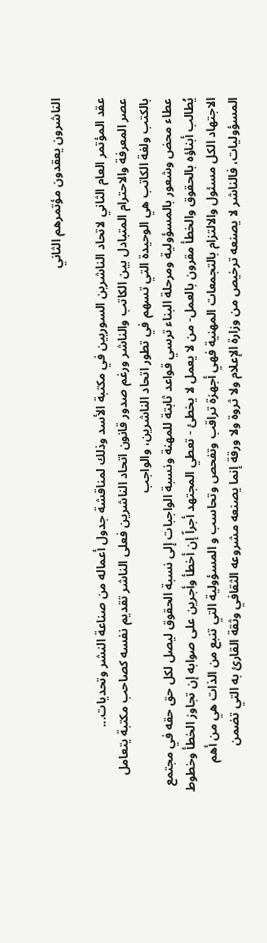الناشرون يعقدون مؤتمرهم الثاني

عقد المؤتمر العام الثاني لاتحاد الناشرين السوريين في مكتبة الأسد وذلك لمناقشة جدول أعماله من صناعة النشر وتحديات...
عصر المعرفة والاحترام المتبادل بين الكاتب والناشر ورغم صدور قانون اتحاد الناشرين فعلى الناشر تقديم نفسه كصاحب مكتبة يتعامل بالكتب ولغة الكاتب هي الوحيدة التي تسهم في تطور اتحاد الناشرين، والواجب
عطاء محض وشعور بالمسؤولية ومرحلة البناء ترسي قواعد ثابتة للمهنة ونسبة الواجبات إلى نسبة الحقوق ليصل لكل حق حقه في مجتمع يُطالب أبناؤه بالحقوق والخطأ مقرون بالعمل- من لا يعمل لا يخطئ - تعطي المجتهد أجراً إن أخطأ وأجرين على صوابه إن تجاوز الخطأ وخطوط الاجتهاد الكل مسئول والالتزام بالتجمعات المهنية فهي أجهزة تراقب وتفحص وتحاسب و المسؤولية التي تنبع من الذات هي من أهم المسؤوليات، فالناشر لا يصنعه ترخيص من وزارة الإعلام ولا ثروة ولا ورقة إنما يصنعه مشروعه الثقافي وثقة القارئ به التي تضمن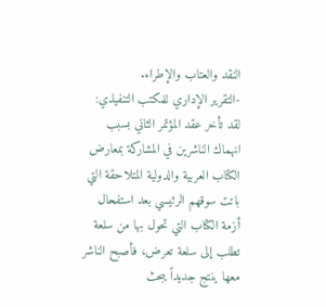النقد والعتاب والإطراء.
-التقرير الإداري للمكتب التنفيذي:
لقد تأخر عقد المؤتمر الثاني بسبب انهماك الناشرين في المشاركة بمعارض الكتاب العربية والدولية المتلاحقة التي باتت سوقهم الرئيسي بعد استفحال أزمة الكتاب التي تحول بها من سلعة تطلب إلى سلعة تعرض، فأصبح الناشر معها ينتج جديداً يبحث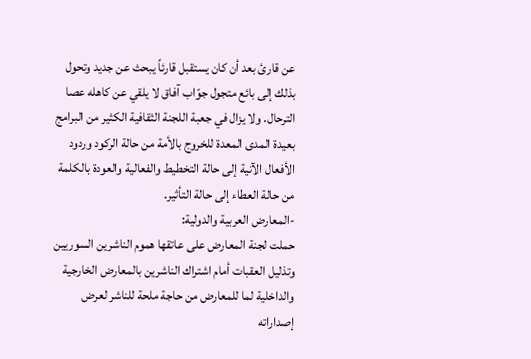عن قارئ بعد أن كان يستقبل قارئاً يبحث عن جديد وتحول بذلك إلى بائع متجول جوّاب آفاق لا يلقي عن كاهله عصا الترحال. ولا يزال في جعبة اللجنة الثقافية الكثير من البرامج بعيدة المدى المعدة للخروج بالأمة من حالة الركود وردود الأفعال الآنية إلى حالة التخطيط والفعالية والعودة بالكلمة من حالة العطاء إلى حالة التأثير.
-المعارض العربية والدولية:
حملت لجنة المعارض على عاتقها هموم الناشرين السوريين وتذليل العقبات أمام اشتراك الناشرين بالمعارض الخارجية والداخلية لما للمعارض من حاجة ملحة للناشر لعرض إصداراته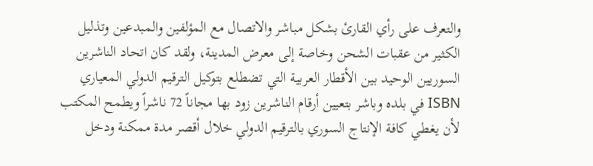والتعرف على رأي القارئ بشكل مباشر والاتصال مع المؤلفين والمبدعين وتذليل الكثير من عقبات الشحن وخاصة إلى معرض المدينة، ولقد كان اتحاد الناشرين السوريين الوحيد بين الأقطار العربية التي تضطلع بتوكيل الترقيم الدولي المعياري ISBN في بلده وباشر بتعيين أرقام الناشرين زود بها مجاناً 72 ناشراً ويطمح المكتب لأن يغطي كافة الإنتاج السوري بالترقيم الدولي خلال أقصر مدة ممكنة ودخل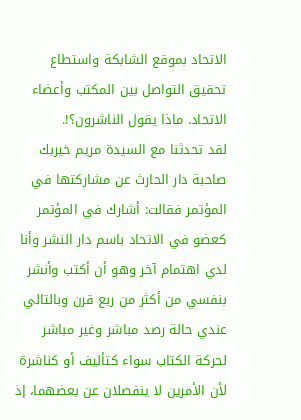الاتحاد بموقع الشابكة واستطاع تحقيق التواصل بين المكتب وأعضاء الاتحاد. ماذا يقول الناشرون؟!.
لقد تحدثنا مع السيدة مريم خيربك صاحبة دار الحارث عن مشاركتها في المؤتمر فقالت: أشارك في المؤتمر كعضو في الاتحاد باسم دار النشر وأنا لدي اهتمام آخر وهو أن أكتب وأنشر بنفسي من أكثر من ربع قرن وبالتالي عندي حالة رصد مباشر وغير مباشر لحركة الكتاب سواء كتأليف أو كناشرة لأن الأمرين لا ينفصلان عن بعضهما، إذ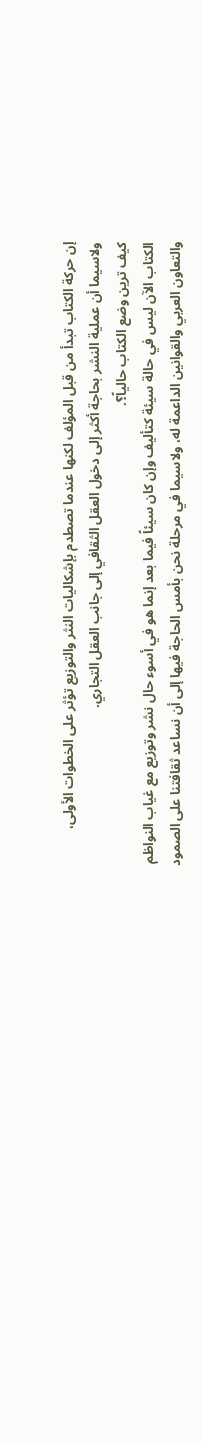إن حركة الكتاب تبدأ من قبل المؤلف لكنها عندما تصطدم بإشكاليات النثر والتوزيع تؤثر على الخطوات الأولى، ولاسيما أن عملية النشر بحاجة أكثر إلى دخول العقل الثقافي إلى جانب العقل التجاري.
كيف ترين وضع الكتاب حالياً؟.
الكتاب الآن ليس في حالة سيئة كتأليف وإن كان سيئاً فيما بعد إنما هو في أسوء حال نشر وتوزيع مع غياب النواظم والتعاون العربي والقوانين الداعمة له، ولاسيما في مرحلة نحن بأمس الحاجة فيها إلى أن نساعد ثقافتنا على الصمود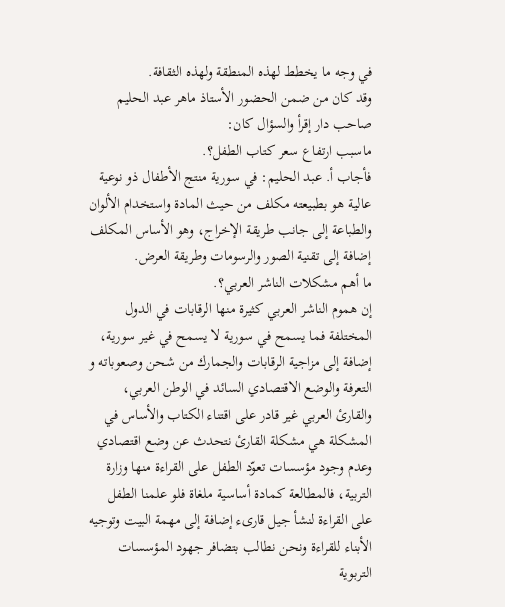في وجه ما يخطط لهذه المنطقة ولهذه الثقافة.
وقد كان من ضمن الحضور الأستاذ ماهر عبد الحليم صاحب دار إقرأ والسؤال كان:
ماسبب ارتفاع سعر كتاب الطفل؟.
فأجاب أ. عبد الحليم: في سورية منتج الأطفال ذو نوعية عالية هو بطبيعته مكلف من حيث المادة واستخدام الألوان والطباعة إلى جانب طريقة الإخراج، وهو الأساس المكلف إضافة إلى تقنية الصور والرسومات وطريقة العرض.
ما أهم مشكلات الناشر العربي؟.
إن هموم الناشر العربي كثيرة منها الرقابات في الدول المختلفة فما يسمح في سورية لا يسمح في غير سورية، إضافة إلى مزاجية الرقابات والجمارك من شحن وصعوباته و التعرفة والوضع الاقتصادي السائد في الوطن العربي، والقارئ العربي غير قادر على اقتناء الكتاب والأساس في المشكلة هي مشكلة القارئ نتحدث عن وضع اقتصادي وعدم وجود مؤسسات تعوّد الطفل على القراءة منها وزارة التربية، فالمطالعة كمادة أساسية ملغاة فلو علمنا الطفل على القراءة لنشأ جيل قارىء إضافة إلى مهمة البيت وتوجيه الأبناء للقراءة ونحن نطالب بتضافر جهود المؤسسات التربوية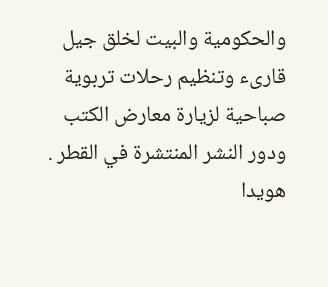والحكومية والبيت لخلق جيل قارىء وتنظيم رحلات تربوية صباحية لزيارة معارض الكتب ودور النشر المنتشرة في القطر . هويدا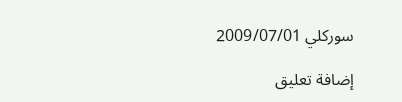سوركلي 2009/07/01

إضافة تعليق